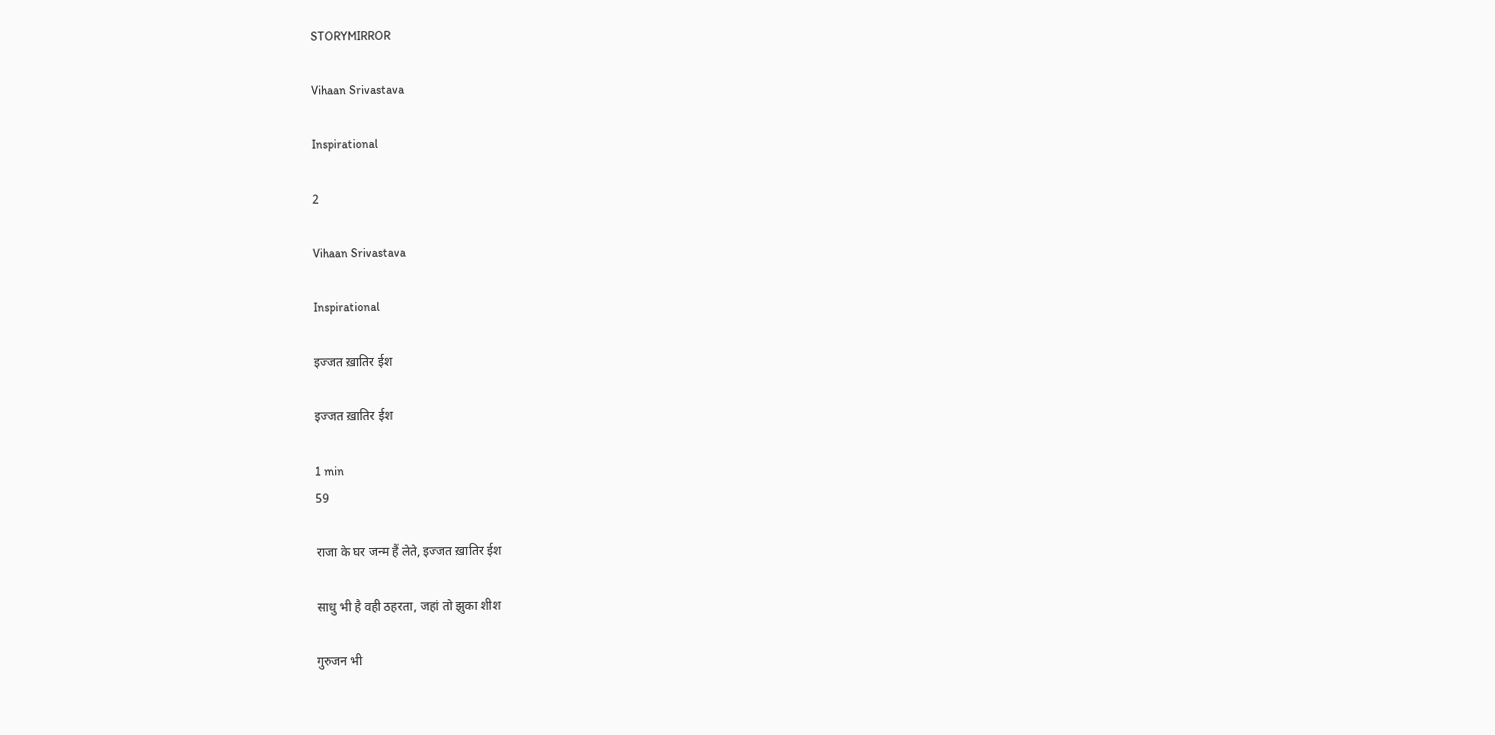STORYMIRROR

Vihaan Srivastava

Inspirational

2

Vihaan Srivastava

Inspirational

इज्जत ख़ातिर ईश

इज्जत ख़ातिर ईश

1 min
59

राजा के घर जन्म हैं लेते, इज्जत ख़ातिर ईश

साधु भी है वही ठहरता, जहां तो झुका शीश

गुरुजन भी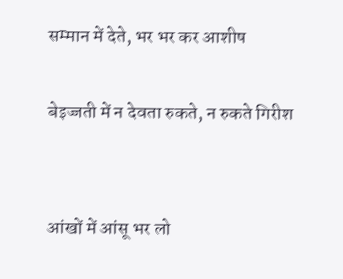सम्मान में देते, भर भर कर आशीष

बेइज्जती में न देवता रुकते, न रुकते गिरीश


आंखों में आंसू भर लो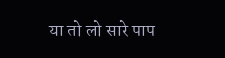या तो लो सारे पाप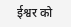ईश्वर को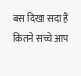बस दिखा सदा हैं कितने सच्चे आप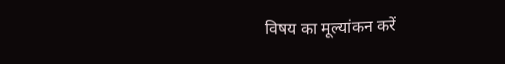विषय का मूल्यांकन करें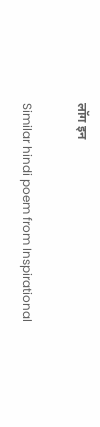लॉग इन

Similar hindi poem from Inspirational